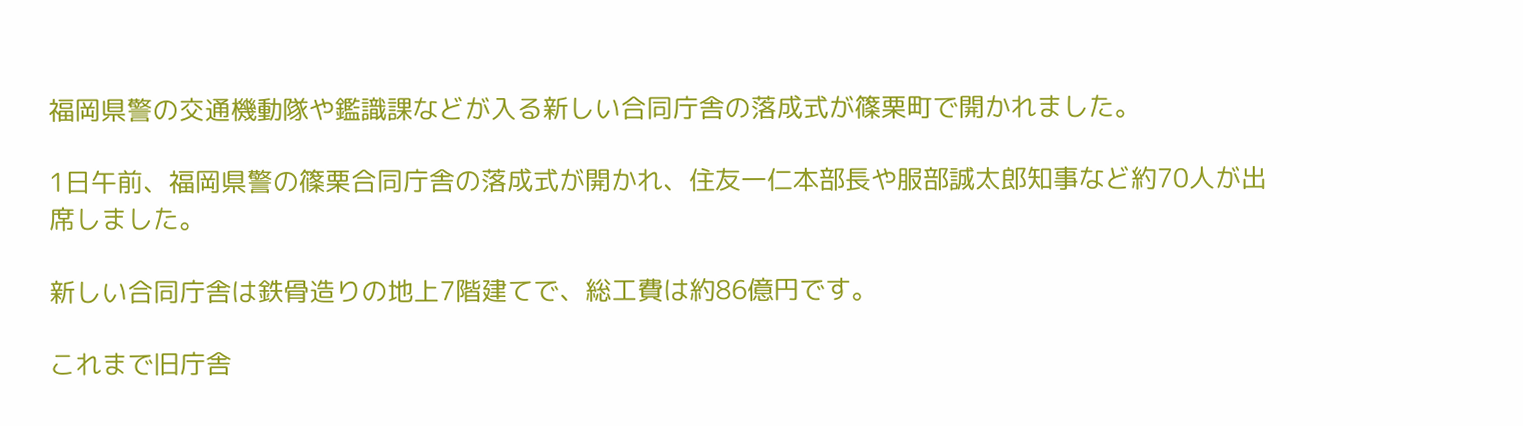福岡県警の交通機動隊や鑑識課などが入る新しい合同庁舎の落成式が篠栗町で開かれました。

1日午前、福岡県警の篠栗合同庁舎の落成式が開かれ、住友一仁本部長や服部誠太郎知事など約70人が出席しました。

新しい合同庁舎は鉄骨造りの地上7階建てで、総工費は約86億円です。

これまで旧庁舎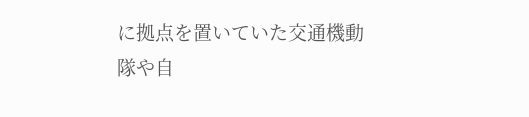に拠点を置いていた交通機動隊や自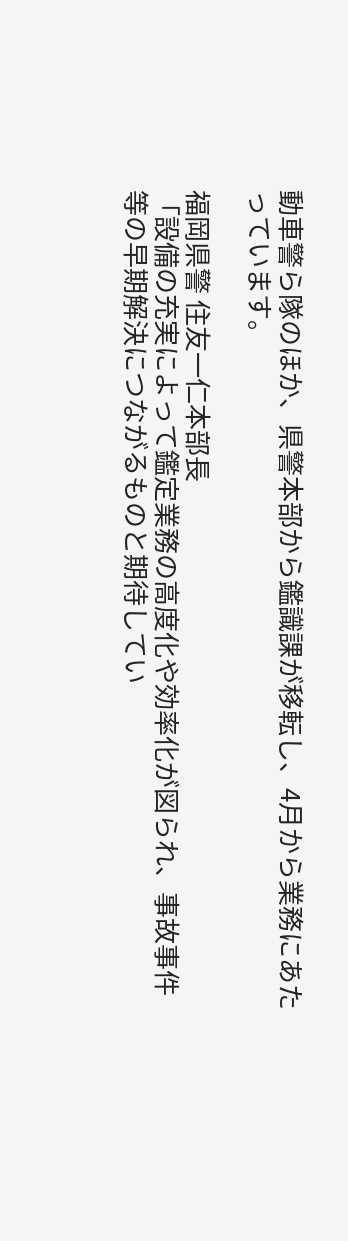動車警ら隊のほか、県警本部から鑑識課が移転し、4月から業務にあたっています。

福岡県警 住友一仁本部長
「設備の充実によって鑑定業務の高度化や効率化が図られ、事故事件等の早期解決につながるものと期待してい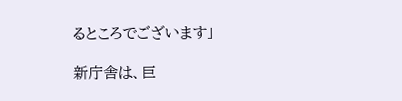るところでございます」

新庁舎は、巨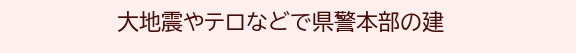大地震やテロなどで県警本部の建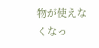物が使えなくなっ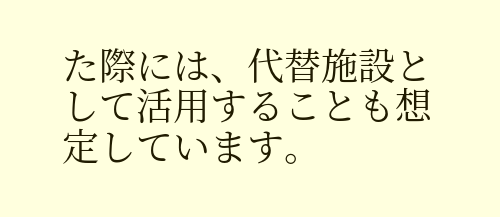た際には、代替施設として活用することも想定しています。